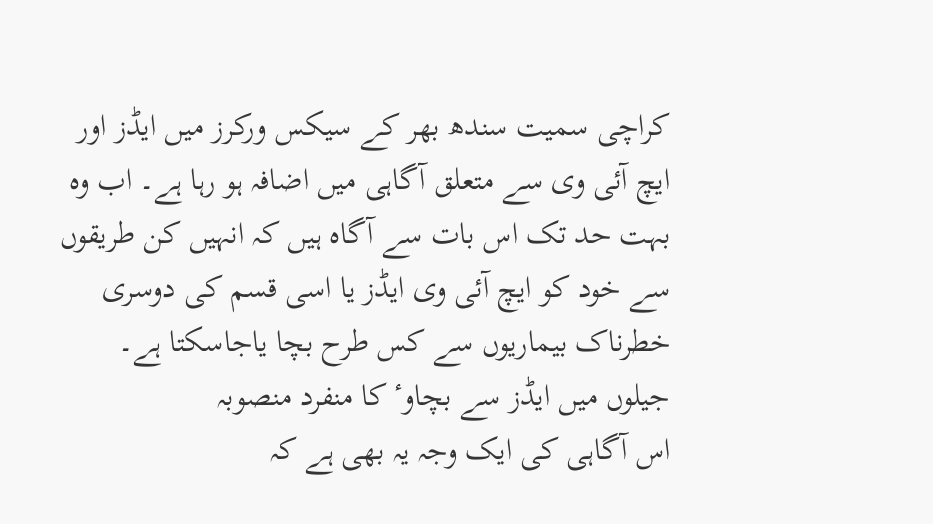کراچی سمیت سندھ بھر کے سیکس ورکرز میں ایڈز اور ایچ آئی وی سے متعلق آگاہی میں اضافہ ہو رہا ہے۔ اب وہ بہت حد تک اس بات سے آگاہ ہیں کہ انہیں کن طریقوں سے خود کو ایچ آئی وی ایڈز یا اسی قسم کی دوسری خطرناک بیماریوں سے کس طرح بچا یاجاسکتا ہے۔
جیلوں میں ایڈز سے بچاوٴ کا منفرد منصوبہ
اس آگاہی کی ایک وجہ یہ بھی ہے کہ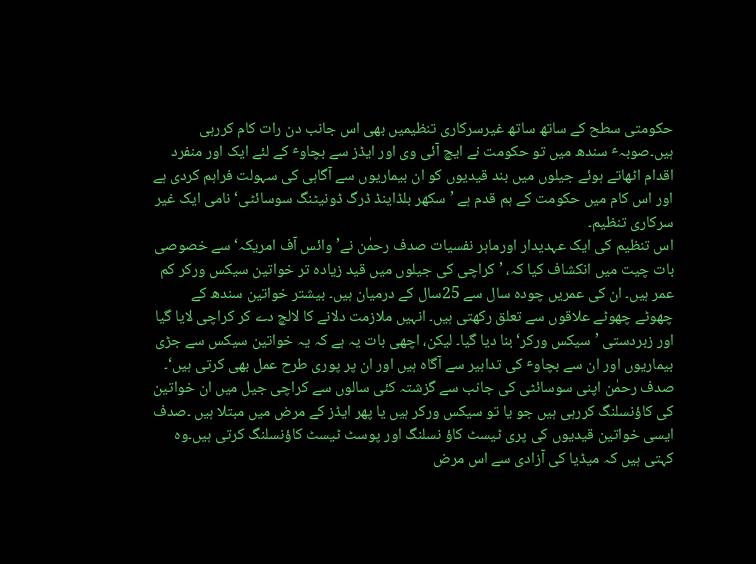حکومتی سطح کے ساتھ ساتھ غیرسرکاری تنظیمیں بھی اس جانب دن رات کام کررہی ہیں۔صوبہٴ سندھ میں تو حکومت نے ایچ آئی وی اور ایڈز سے بچاوٴ کے لئے ایک اور منفرد اقدام اٹھاتے ہوئے جیلوں میں بند قیدیوں کو ان بیماریوں سے آگاہی کی سہولت فراہم کردی ہے اور اس کام میں حکومت کے ہم قدم ہے ’سکھر بلڈاینڈ ڈرگ ڈونیٹنگ سوسائٹی‘ نامی ایک غیر سرکاری تنظیم۔
اس تنظیم کی ایک عہدیدار اورماہر نفسیات صدف رحمٰن نے’وائس آف امریکہ‘ سے خصوصی بات چیت میں انکشاف کیا کہ، ’کراچی کی جیلوں میں قید زیادہ تر خواتین سیکس ورکر کم عمر ہیں۔ ان کی عمریں چودہ سال سے 25سال کے درمیان ہیں۔ بیشتر خواتین سندھ کے چھوٹے چھوٹے علاقوں سے تعلق رکھتی ہیں۔ انہیں ملازمت دلانے کا لالچ دے کر کراچی لایا گیا اور زبردستی ’سیکس ورکر‘ بنا دیا گیا۔ لیکن، اچھی بات یہ ہے کہ یہ خواتین سیکس سے جڑی بیماریوں اور ان سے بچاوٴ کی تدابیر سے آگاہ ہیں اور ان پر پوری طرح عمل بھی کرتی ہیں‘۔
صدف رحمٰن اپنی سوسائٹی کی جانب سے گزشتہ کئی سالوں سے کراچی جیل میں ان خواتین کی کاؤنسلنگ کررہی ہیں جو یا تو سیکس ورکر ہیں یا پھر ایڈز کے مرض میں مبتلا ہیں ۔صدف ایسی خواتین قیدیوں کی پری ٹیسٹ کاؤ نسلنگ اور پوسٹ ٹیسٹ کاؤنسلنگ کرتی ہیں۔وہ کہتی ہیں کہ میڈیا کی آزادی سے اس مرض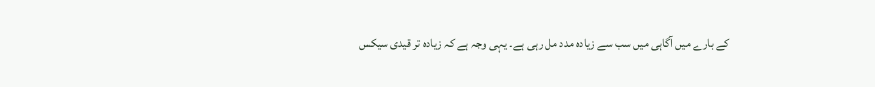کے بارے میں آگاہی میں سب سے زیادہ مدد مل رہی ہے۔ یہی وجہ ہے کہ زیادہ تر قیدی سیکس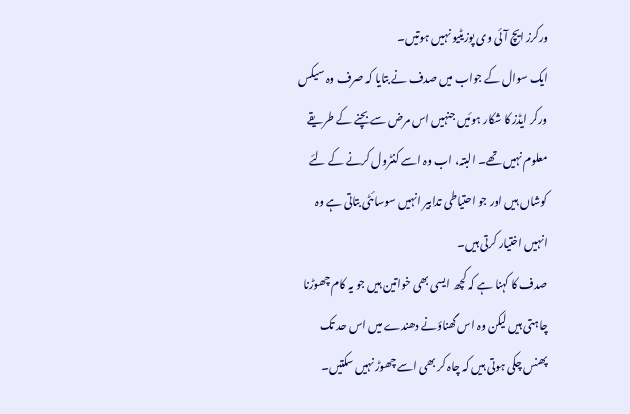ورکرز ایچ آئی وی پوزیٹیو نہیں ہوتیں۔
ایک سوال کے جواب میں صدف نے بتایا کہ صرف وہ سیکس ورکر ایڈز کا شکار ہوئیں جنہیں اس مرض سے بچنے کے طریقے معلوم نہیں تھے۔ البتہ، اب وہ اسے کنٹرول کرنے کے لئے کوشاں ہیں اور جو احتیاطی تدابیر انہیں سوسائٹی بتاتی ہے وہ انہیں اختیار کرتی ہیں۔
صدف کا کہنا ہے کہ کچھ ایسی بھی خواتین ہیں جو یہ کام چھوڑنا چاہتی ہیں لیکن وہ اس گھناؤنے دھندے میں اس حد تک پھنس چکی ہوتی ہیں کہ چاہ کر بھی اسے چھوڑ نہیں سکتیں۔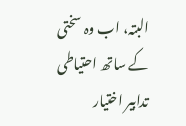البتہ، اب وہ سختی کے ساتھ احتیاطی تدابیر اختیار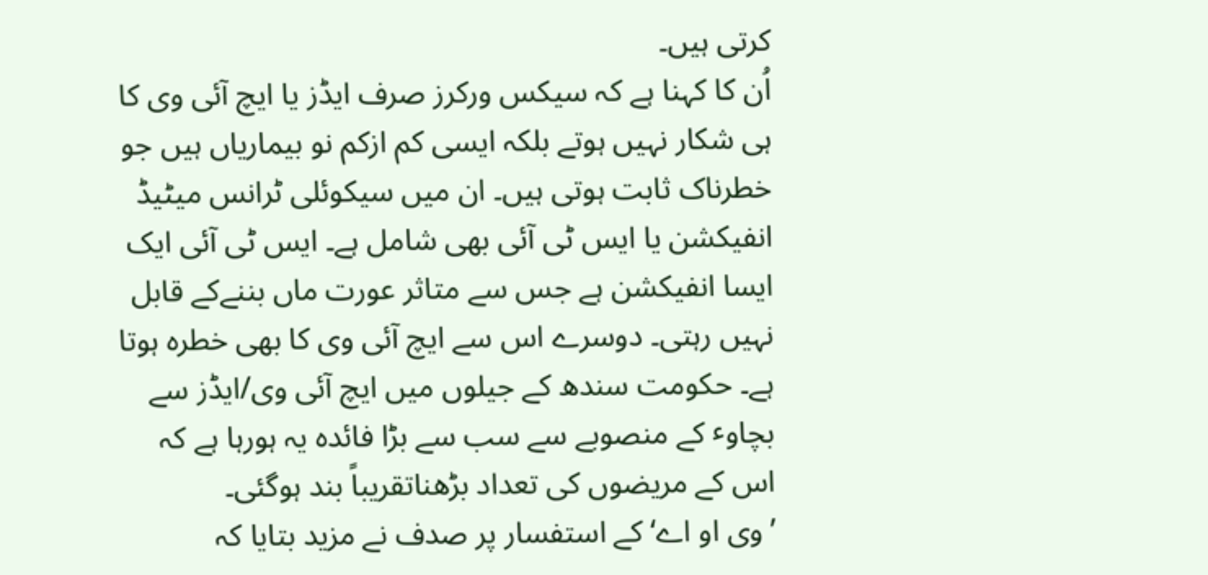کرتی ہیں۔
اُن کا کہنا ہے کہ سیکس ورکرز صرف ایڈز یا ایچ آئی وی کا ہی شکار نہیں ہوتے بلکہ ایسی کم ازکم نو بیماریاں ہیں جو خطرناک ثابت ہوتی ہیں۔ ان میں سیکوئلی ٹرانس میٹیڈ انفیکشن یا ایس ٹی آئی بھی شامل ہے۔ ایس ٹی آئی ایک ایسا انفیکشن ہے جس سے متاثر عورت ماں بننےکے قابل نہیں رہتی۔ دوسرے اس سے ایچ آئی وی کا بھی خطرہ ہوتا ہے۔ حکومت سندھ کے جیلوں میں ایچ آئی وی/ایڈز سے بچاوٴ کے منصوبے سے سب سے بڑا فائدہ یہ ہورہا ہے کہ اس کے مریضوں کی تعداد بڑھناتقریباً بند ہوگئی۔
’وی او اے‘ کے استفسار پر صدف نے مزید بتایا کہ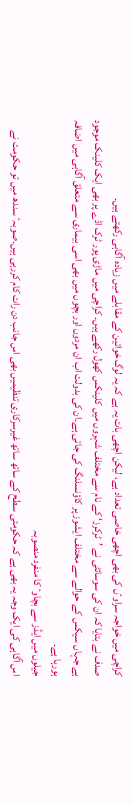کراچی میں خواجہ سراوٴں کی بھی اچھی خاصی تعداد ہے، لیکن اچھی بات یہ ہے کہ یہ لوگ خواتین کے مقابلے میں زیادہ آگاہی رکھتے ہیں۔
صدف نے بتایا کہ ان کی سوسائٹی نے ’ٹرکرز‘ کے نام سے مختلف شہروں میں کلینکس کھول رکھے ہیں۔ کراچی میں ماڑی پور ٹرک اڈے پر بھی ایک کلینک موجود ہے جہاں سیکس کے حوالے سے مختلف ایشوز پر کاؤنسلنگ کی جاتی ہے۔ان کی بدولت اب ان مردوں اور بچوں میں بھی اسی بیماری سے متعلق آگاہی میں اضافہ ہورہا ہے۔
جیلوں میں ایڈز سے بچاوٴ کا منفرد منصوبہ
اس آگاہی کی ایک وجہ یہ بھی ہے کہ حکومتی سطح کے ساتھ ساتھ غیرسرکاری تنظیمیں بھی اس جانب دن رات کام کررہی ہیں۔صوبہٴ سندھ میں تو حکومت نے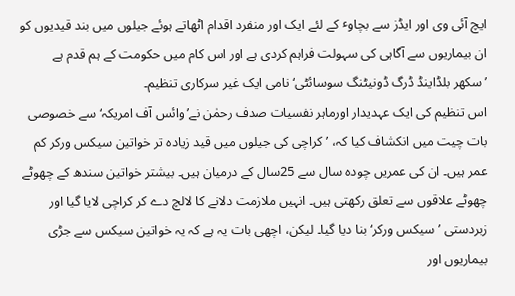ایچ آئی وی اور ایڈز سے بچاوٴ کے لئے ایک اور منفرد اقدام اٹھاتے ہوئے جیلوں میں بند قیدیوں کو ان بیماریوں سے آگاہی کی سہولت فراہم کردی ہے اور اس کام میں حکومت کے ہم قدم ہے ’سکھر بلڈاینڈ ڈرگ ڈونیٹنگ سوسائٹی‘ نامی ایک غیر سرکاری تنظیم۔
اس تنظیم کی ایک عہدیدار اورماہر نفسیات صدف رحمٰن نے’وائس آف امریکہ‘ سے خصوصی بات چیت میں انکشاف کیا کہ، ’کراچی کی جیلوں میں قید زیادہ تر خواتین سیکس ورکر کم عمر ہیں۔ ان کی عمریں چودہ سال سے 25سال کے درمیان ہیں۔ بیشتر خواتین سندھ کے چھوٹے چھوٹے علاقوں سے تعلق رکھتی ہیں۔ انہیں ملازمت دلانے کا لالچ دے کر کراچی لایا گیا اور زبردستی ’سیکس ورکر‘ بنا دیا گیا۔ لیکن، اچھی بات یہ ہے کہ یہ خواتین سیکس سے جڑی بیماریوں اور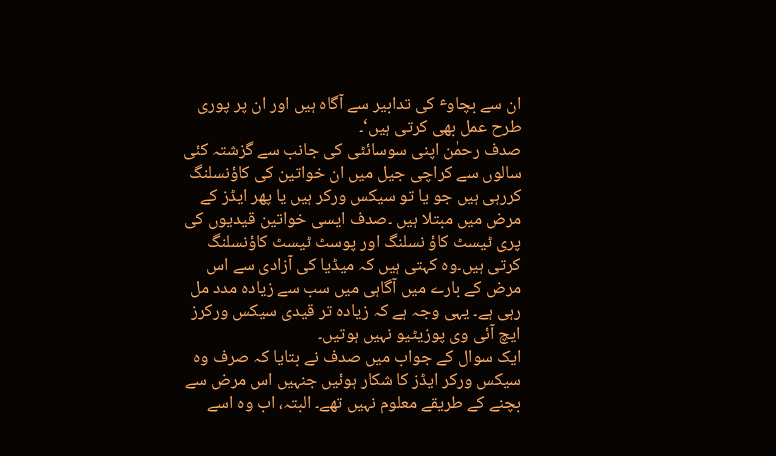ان سے بچاوٴ کی تدابیر سے آگاہ ہیں اور ان پر پوری طرح عمل بھی کرتی ہیں‘۔
صدف رحمٰن اپنی سوسائٹی کی جانب سے گزشتہ کئی سالوں سے کراچی جیل میں ان خواتین کی کاؤنسلنگ کررہی ہیں جو یا تو سیکس ورکر ہیں یا پھر ایڈز کے مرض میں مبتلا ہیں ۔صدف ایسی خواتین قیدیوں کی پری ٹیسٹ کاؤ نسلنگ اور پوسٹ ٹیسٹ کاؤنسلنگ کرتی ہیں۔وہ کہتی ہیں کہ میڈیا کی آزادی سے اس مرض کے بارے میں آگاہی میں سب سے زیادہ مدد مل رہی ہے۔ یہی وجہ ہے کہ زیادہ تر قیدی سیکس ورکرز ایچ آئی وی پوزیٹیو نہیں ہوتیں۔
ایک سوال کے جواب میں صدف نے بتایا کہ صرف وہ سیکس ورکر ایڈز کا شکار ہوئیں جنہیں اس مرض سے بچنے کے طریقے معلوم نہیں تھے۔ البتہ، اب وہ اسے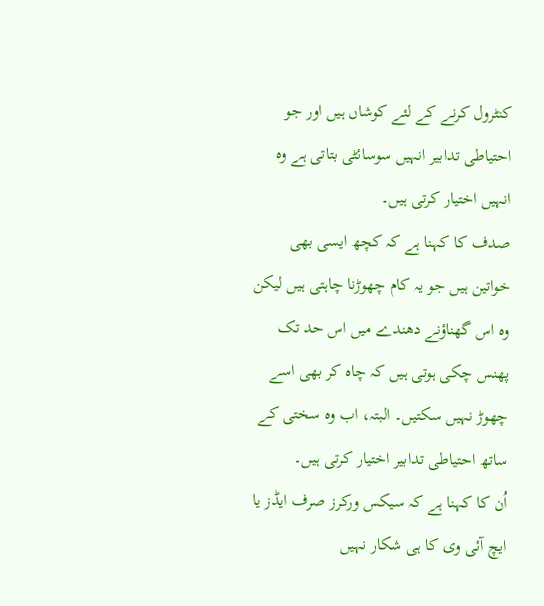کنٹرول کرنے کے لئے کوشاں ہیں اور جو احتیاطی تدابیر انہیں سوسائٹی بتاتی ہے وہ انہیں اختیار کرتی ہیں۔
صدف کا کہنا ہے کہ کچھ ایسی بھی خواتین ہیں جو یہ کام چھوڑنا چاہتی ہیں لیکن وہ اس گھناؤنے دھندے میں اس حد تک پھنس چکی ہوتی ہیں کہ چاہ کر بھی اسے چھوڑ نہیں سکتیں۔ البتہ، اب وہ سختی کے ساتھ احتیاطی تدابیر اختیار کرتی ہیں۔
اُن کا کہنا ہے کہ سیکس ورکرز صرف ایڈز یا ایچ آئی وی کا ہی شکار نہیں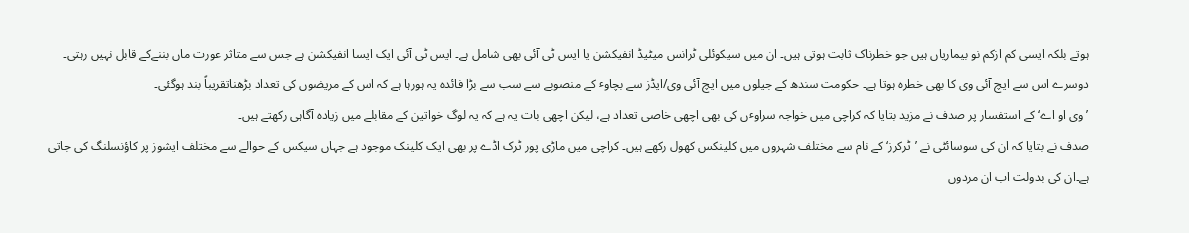ہوتے بلکہ ایسی کم ازکم نو بیماریاں ہیں جو خطرناک ثابت ہوتی ہیں۔ ان میں سیکوئلی ٹرانس میٹیڈ انفیکشن یا ایس ٹی آئی بھی شامل ہے۔ ایس ٹی آئی ایک ایسا انفیکشن ہے جس سے متاثر عورت ماں بننےکے قابل نہیں رہتی۔ دوسرے اس سے ایچ آئی وی کا بھی خطرہ ہوتا ہے۔ حکومت سندھ کے جیلوں میں ایچ آئی وی/ایڈز سے بچاوٴ کے منصوبے سے سب سے بڑا فائدہ یہ ہورہا ہے کہ اس کے مریضوں کی تعداد بڑھناتقریباً بند ہوگئی۔
’وی او اے‘ کے استفسار پر صدف نے مزید بتایا کہ کراچی میں خواجہ سراوٴں کی بھی اچھی خاصی تعداد ہے، لیکن اچھی بات یہ ہے کہ یہ لوگ خواتین کے مقابلے میں زیادہ آگاہی رکھتے ہیں۔
صدف نے بتایا کہ ان کی سوسائٹی نے ’ٹرکرز‘ کے نام سے مختلف شہروں میں کلینکس کھول رکھے ہیں۔ کراچی میں ماڑی پور ٹرک اڈے پر بھی ایک کلینک موجود ہے جہاں سیکس کے حوالے سے مختلف ایشوز پر کاؤنسلنگ کی جاتی ہے۔ان کی بدولت اب ان مردوں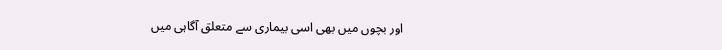اور بچوں میں بھی اسی بیماری سے متعلق آگاہی میں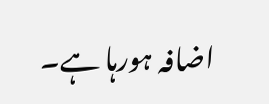اضافہ ہورہا ہے۔